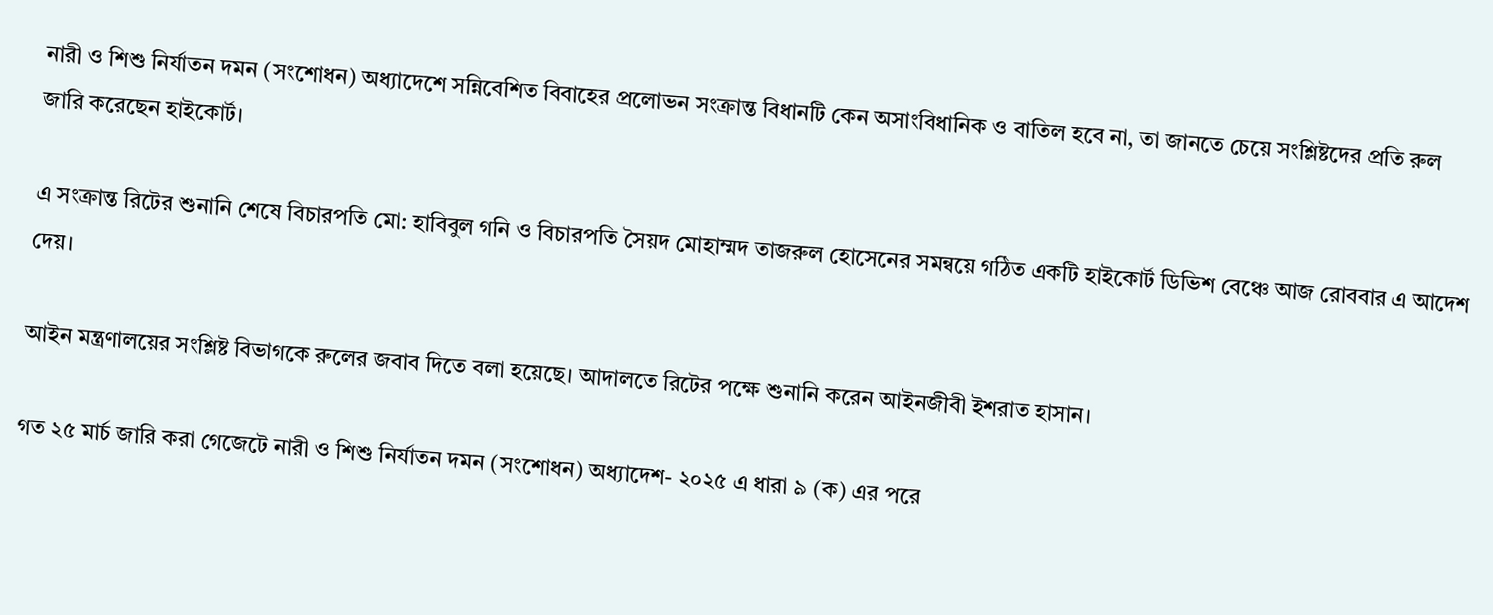নারী ও শিশু নির্যাতন দমন (সংশোধন) অধ্যাদেশে সন্নিবেশিত বিবাহের প্রলোভন সংক্রান্ত বিধানটি কেন অসাংবিধানিক ও বাতিল হবে না, তা জানতে চেয়ে সংশ্লিষ্টদের প্রতি রুল জারি করেছেন হাইকোর্ট।

এ সংক্রান্ত রিটের শুনানি শেষে বিচারপতি মো: হাবিবুল গনি ও বিচারপতি সৈয়দ মোহাম্মদ তাজরুল হোসেনের সমন্বয়ে গঠিত একটি হাইকোর্ট ডিভিশ বেঞ্চে আজ রোববার এ আদেশ দেয়।

আইন মন্ত্রণালয়ের সংশ্লিষ্ট বিভাগকে রুলের জবাব দিতে বলা হয়েছে। আদালতে রিটের পক্ষে শুনানি করেন আইনজীবী ইশরাত হাসান।

গত ২৫ মার্চ জারি করা গেজেটে নারী ও শিশু নির্যাতন দমন (সংশোধন) অধ্যাদেশ- ২০২৫ এ ধারা ৯ (ক) এর পরে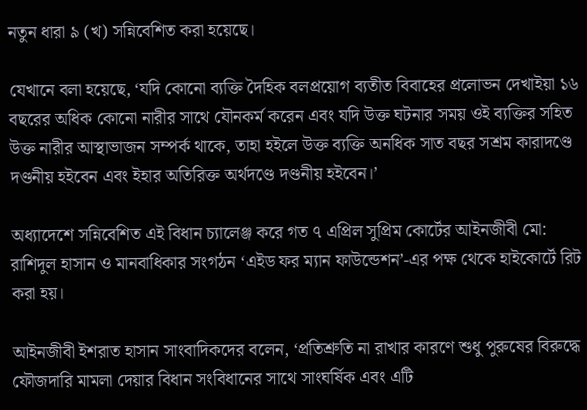নতুন ধারা ৯ (খ) সন্নিবেশিত করা হয়েছে।

যেখানে বলা হয়েছে, ‘যদি কোনো ব্যক্তি দৈহিক বলপ্রয়োগ ব্যতীত বিবাহের প্রলোভন দেখাইয়া ১৬ বছরের অধিক কোনো নারীর সাথে যৌনকর্ম করেন এবং যদি উক্ত ঘটনার সময় ওই ব্যক্তির সহিত উক্ত নারীর আস্থাভাজন সম্পর্ক থাকে, তাহা হইলে উক্ত ব্যক্তি অনধিক সাত বছর সশ্রম কারাদণ্ডে দণ্ডনীয় হইবেন এবং ইহার অতিরিক্ত অর্থদণ্ডে দণ্ডনীয় হইবেন।’

অধ্যাদেশে সন্নিবেশিত এই বিধান চ্যালেঞ্জ করে গত ৭ এপ্রিল সুপ্রিম কোর্টের আইনজীবী মো: রাশিদুল হাসান ও মানবাধিকার সংগঠন ‘এইড ফর ম্যান ফাউন্ডেশন’-এর পক্ষ থেকে হাইকোর্টে রিট করা হয়।

আইনজীবী ইশরাত হাসান সাংবাদিকদের বলেন, ‘প্রতিশ্রুতি না রাখার কারণে শুধু পুরুষের বিরুদ্ধে ফৌজদারি মামলা দেয়ার বিধান সংবিধানের সাথে সাংঘর্ষিক এবং এটি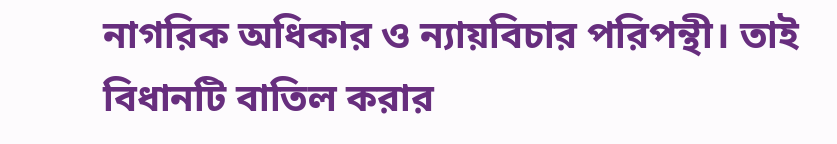নাগরিক অধিকার ও ন্যায়বিচার পরিপন্থী। তাই বিধানটি বাতিল করার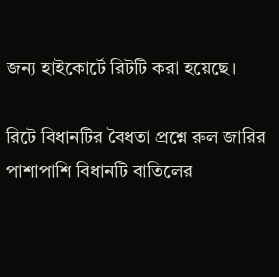জন্য হাইকোর্টে রিটটি করা হয়েছে।

রিটে বিধানটির বৈধতা প্রশ্নে রুল জারির পাশাপাশি বিধানটি বাতিলের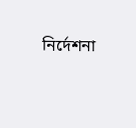নির্দেশনা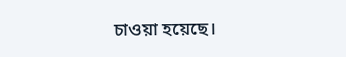চাওয়া হয়েছে।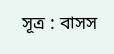সূত্র : বাসস